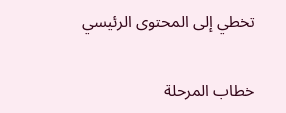تخطي إلى المحتوى الرئيسي

خطاب المرحلة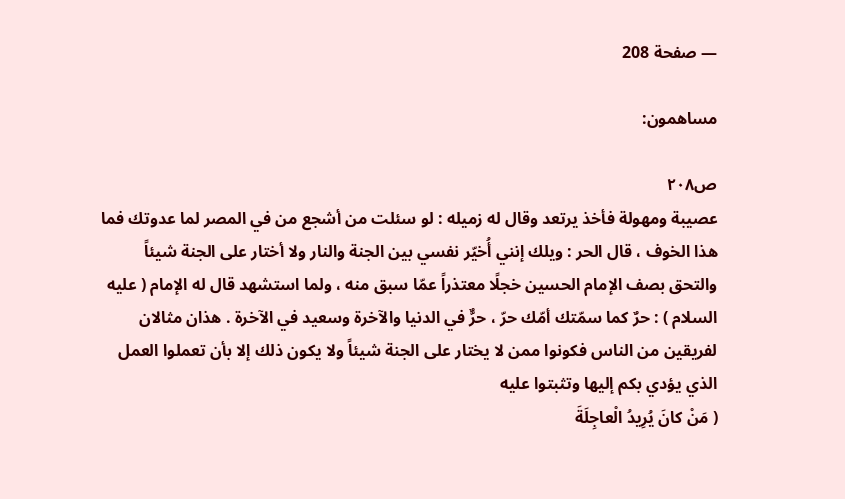— صفحة 208

مساهمون:

ص٢٠٨
عصيبة ومهولة فأخذ يرتعد وقال له زميله : لو سئلت من أشجع من في المصر لما عدوتك فما هذا الخوف ، قال الحر : ويلك إنني أُخيّر نفسي بين الجنة والنار ولا أختار على الجنة شيئاً والتحق بصف الإمام الحسين خجلًا معتذراً عمّا سبق منه ، ولما استشهد قال له الإمام ( عليه السلام ) : حرٌ كما سمّتك أمّك حرّ ، حرٌّ في الدنيا والآخرة وسعيد في الآخرة . هذان مثالان لفريقين من الناس فكونوا ممن لا يختار على الجنة شيئاً ولا يكون ذلك إلا بأن تعملوا العمل الذي يؤدي بكم إليها وتثبتوا عليه
( مَنْ كانَ يُرِيدُ الْعاجِلَةَ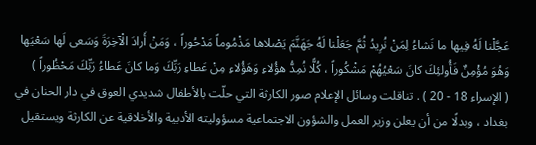عَجَّلْنا لَهُ فِيها ما نَشاءُ لِمَنْ نُرِيدُ ثُمَّ جَعَلْنا لَهُ جَهَنَّمَ يَصْلاها مَذْمُوماً مَدْحُوراً ، وَمَنْ أَرادَ الْآخِرَةَ وَسَعى لَها سَعْيَها وَهُوَ مُؤْمِنٌ فَأُولئِكَ كانَ سَعْيُهُمْ مَشْكُوراً ، كُلًّا نُمِدُّ هؤُلاءِ وَهَؤُلاءِ مِنْ عَطاءِ رَبِّكَ وَما كانَ عَطاءُ رَبِّكَ مَحْظُوراً )
( الإسراء 18 - 20 ) . تناقلت وسائل الإعلام صور الكارثة التي حلّت بالأطفال شديدي العوق في دار الحنان في بغداد ، وبدلًا من أن يعلن وزير العمل والشؤون الاجتماعية مسؤوليته الأدبية والأخلاقية عن الكارثة ويستقيل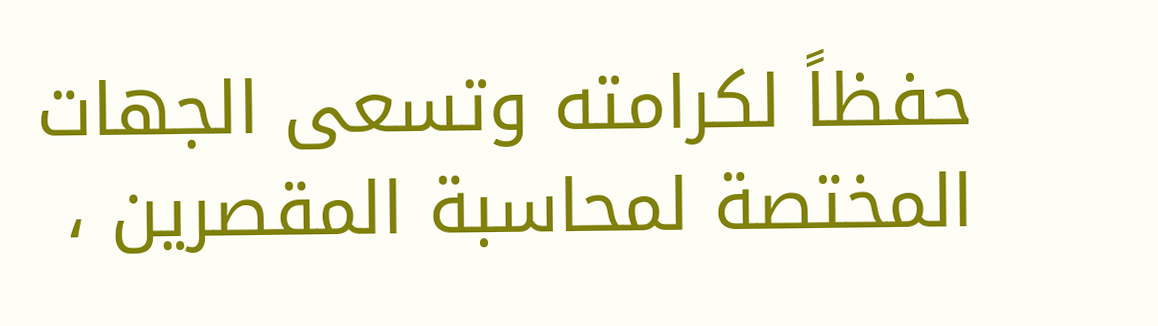حفظاً لكرامته وتسعى الجهات المختصة لمحاسبة المقصرين ،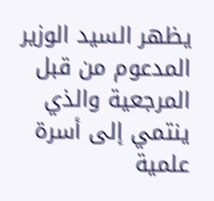يظهر السيد الوزير المدعوم من قبل المرجعية والذي ينتمي إلى أسرة علمية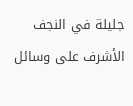جليلة في النجف الأشرف على وسائل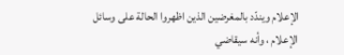الإعلام ويندّد بالمغرضين الذين اظهروا الحالة على وسائل الإعلام ، وأنه سيقاضي